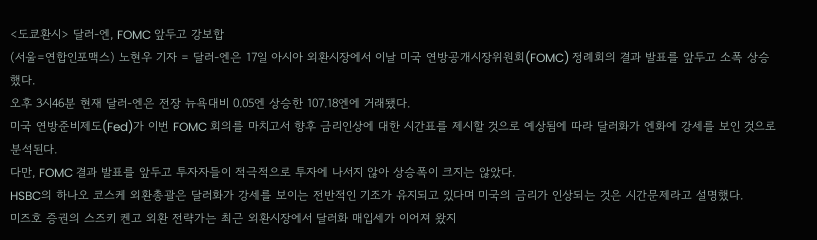<도쿄환시> 달러-엔, FOMC 앞두고 강보합
(서울=연합인포맥스) 노현우 기자 = 달러-엔은 17일 아시아 외환시장에서 이날 미국 연방공개시장위원회(FOMC) 정례회의 결과 발표를 앞두고 소폭 상승했다.
오후 3시46분 현재 달러-엔은 전장 뉴욕대비 0.05엔 상승한 107.18엔에 거래됐다.
미국 연방준비제도(Fed)가 이번 FOMC 회의를 마치고서 향후 금리인상에 대한 시간표를 제시할 것으로 예상됨에 따라 달러화가 엔화에 강세를 보인 것으로 분석된다.
다만, FOMC 결과 발표를 앞두고 투자자들이 적극적으로 투자에 나서지 않아 상승폭이 크지는 않았다.
HSBC의 하나오 코스케 외환총괄은 달러화가 강세를 보이는 전반적인 기조가 유지되고 있다며 미국의 금리가 인상되는 것은 시간문제라고 설명했다.
미즈호 증권의 스즈키 켄고 외환 전략가는 최근 외환시장에서 달러화 매입세가 이어져 왔지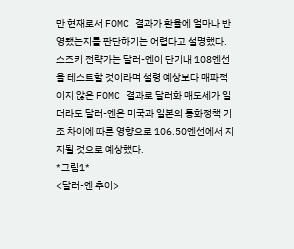만 현재로서 FOMC 결과가 환율에 얼마나 반영됐는지를 판단하기는 어렵다고 설명했다.
스즈키 전략가는 달러-엔이 단기내 108엔선을 테스트할 것이라며 설령 예상보다 매파적이지 않은 FOMC 결과로 달러화 매도세가 일더라도 달러-엔은 미국과 일본의 통화정책 기조 차이에 따른 영향으로 106.50엔선에서 지지될 것으로 예상했다.
*그림1*
<달러-엔 추이>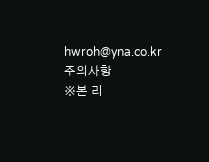hwroh@yna.co.kr
주의사항
※본 리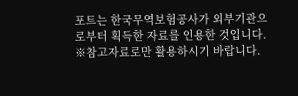포트는 한국무역보험공사가 외부기관으로부터 획득한 자료를 인용한 것입니다.
※참고자료로만 활용하시기 바랍니다.